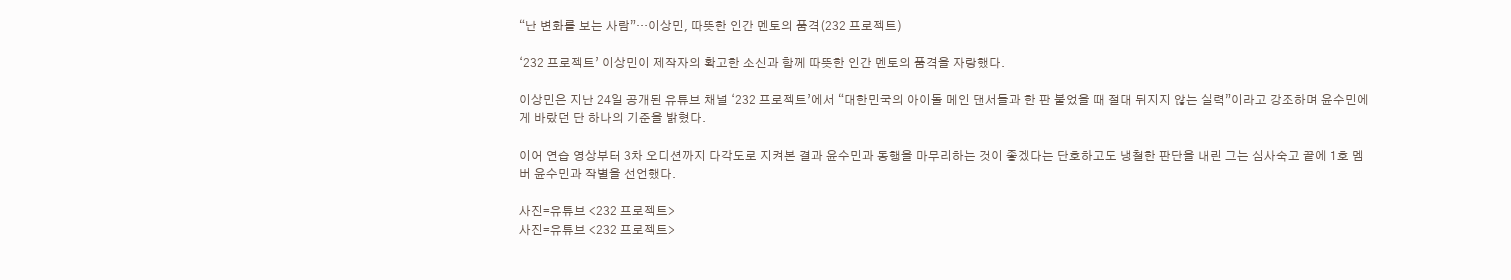“난 변화를 보는 사람”…이상민, 따뜻한 인간 멘토의 품격(232 프로젝트)

‘232 프로젝트’ 이상민이 제작자의 확고한 소신과 함께 따뜻한 인간 멘토의 품격을 자랑했다.

이상민은 지난 24일 공개된 유튜브 채널 ‘232 프로젝트’에서 “대한민국의 아이돌 메인 댄서들과 한 판 붙었을 때 절대 뒤지지 않는 실력”이라고 강조하며 윤수민에게 바랐던 단 하나의 기준을 밝혔다.

이어 연습 영상부터 3차 오디션까지 다각도로 지켜본 결과 윤수민과 동행을 마무리하는 것이 좋겠다는 단호하고도 냉철한 판단을 내린 그는 심사숙고 끝에 1호 멤버 윤수민과 작별을 선언했다.

사진=유튜브 <232 프로젝트>
사진=유튜브 <232 프로젝트>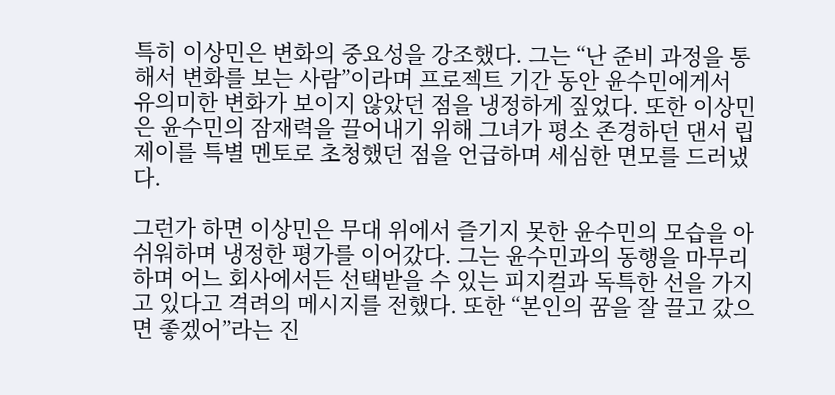특히 이상민은 변화의 중요성을 강조했다. 그는 “난 준비 과정을 통해서 변화를 보는 사람”이라며 프로젝트 기간 동안 윤수민에게서 유의미한 변화가 보이지 않았던 점을 냉정하게 짚었다. 또한 이상민은 윤수민의 잠재력을 끌어내기 위해 그녀가 평소 존경하던 댄서 립제이를 특별 멘토로 초청했던 점을 언급하며 세심한 면모를 드러냈다.

그런가 하면 이상민은 무대 위에서 즐기지 못한 윤수민의 모습을 아쉬워하며 냉정한 평가를 이어갔다. 그는 윤수민과의 동행을 마무리하며 어느 회사에서든 선택받을 수 있는 피지컬과 독특한 선을 가지고 있다고 격려의 메시지를 전했다. 또한 “본인의 꿈을 잘 끌고 갔으면 좋겠어”라는 진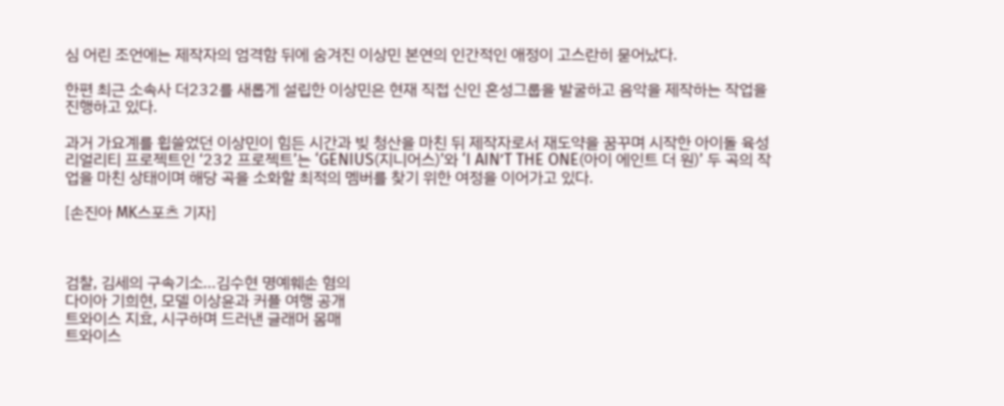심 어린 조언에는 제작자의 엄격함 뒤에 숨겨진 이상민 본연의 인간적인 애정이 고스란히 묻어났다.

한편 최근 소속사 더232를 새롭게 설립한 이상민은 현재 직접 신인 혼성그룹을 발굴하고 음악을 제작하는 작업을 진행하고 있다.

과거 가요계를 휩쓸었던 이상민이 힘든 시간과 빚 청산을 마친 뒤 제작자로서 재도약을 꿈꾸며 시작한 아이돌 육성 리얼리티 프로젝트인 ‘232 프로젝트’는 ‘GENIUS(지니어스)’와 ‘I AIN’T THE ONE(아이 에인트 더 원)’ 두 곡의 작업을 마친 상태이며 해당 곡을 소화할 최적의 멤버를 찾기 위한 여정을 이어가고 있다.

[손진아 MK스포츠 기자]



검찰, 김세의 구속기소…김수현 명예훼손 혐의
다이아 기희현, 모델 이상윤과 커플 여행 공개
트와이스 지효, 시구하며 드러낸 글래머 몸매
트와이스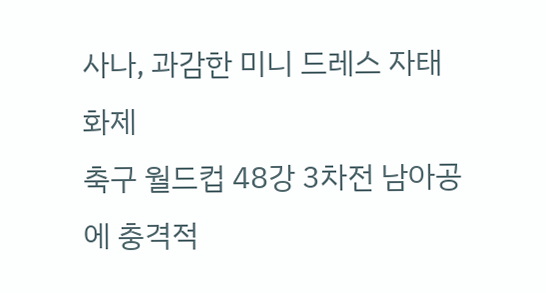사나, 과감한 미니 드레스 자태 화제
축구 월드컵 48강 3차전 남아공에 충격적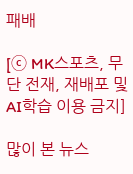패배

[ⓒ MK스포츠, 무단 전재, 재배포 및 AI학습 이용 금지]

많이 본 뉴스